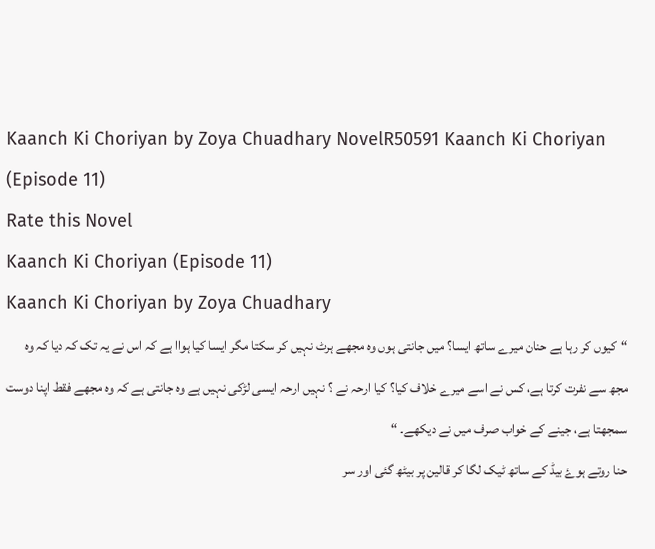Kaanch Ki Choriyan by Zoya Chuadhary NovelR50591 Kaanch Ki Choriyan (Episode 11)
Rate this Novel
Kaanch Ki Choriyan (Episode 11)
Kaanch Ki Choriyan by Zoya Chuadhary
“کیوں کر رہا ہے حنان میرے ساتھ ایسا؟ میں جانتی ہوں وہ مجھے ہرٹ نہیں کر سکتا مگر ایسا کیا ہواا ہے کہ اس نے یہ تک کہ دیا کہ وہ مجھ سے نفرت کرتا ہے، کس نے اسے میرے خلاف کیا؟ کیا ارحہ نے ؟ نہیں ارحہ ایسی لڑکی نہیں ہے وہ جانتی ہے کہ وہ مجھے فقط اپنا دوست سمجھتا ہے، جینے کے خواب صرف میں نے دیکھے۔ “
حنا روتے ہوۓ بیڈ کے ساتھ ٹیک لگا کر قالین پر بیٹھ گئی اور سر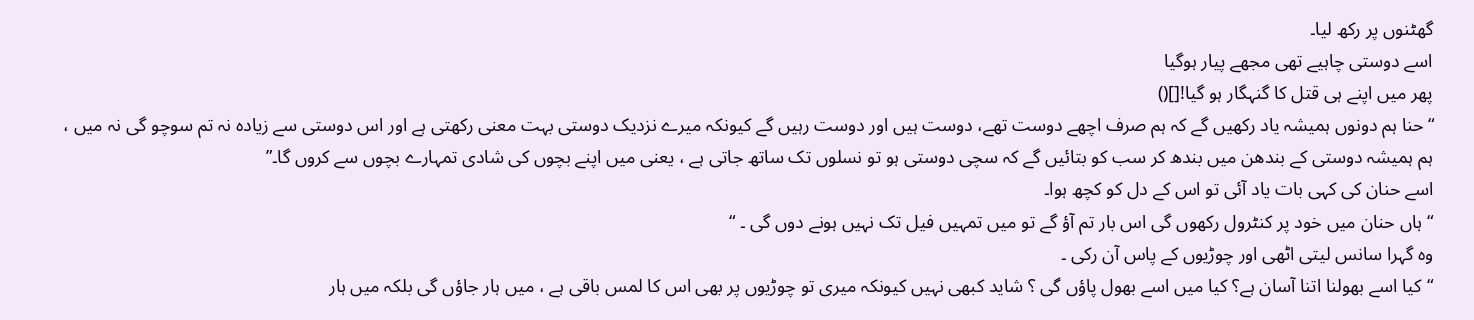گھٹنوں پر رکھ لیا۔
اسے دوستی چاہیے تھی مجھے پیار ہوگیا
پھر میں اپنے ہی قتل کا گنہگار ہو گیا![]()
“حنا ہم دونوں ہمیشہ یاد رکھیں گے کہ ہم صرف اچھے دوست تھے، دوست ہیں اور دوست رہیں گے کیونکہ میرے نزدیک دوستی بہت معنی رکھتی ہے اور اس دوستی سے زیادہ نہ تم سوچو گی نہ میں ، ہم ہمیشہ دوستی کے بندھن میں بندھ کر سب کو بتائیں گے کہ سچی دوستی ہو تو نسلوں تک ساتھ جاتی ہے ، یعنی میں اپنے بچوں کی شادی تمہارے بچوں سے کروں گا۔”
اسے حنان کی کہی بات یاد آئی تو اس کے دل کو کچھ ہوا۔
“ہاں حنان میں خود پر کنٹرول رکھوں گی اس بار تم آؤ گے تو میں تمہیں فیل تک نہیں ہونے دوں گی ۔ “
وہ گہرا سانس لیتی اٹھی اور چوڑیوں کے پاس آن رکی ۔
“کیا اسے بھولنا اتنا آسان ہے؟ کیا میں اسے بھول پاؤں گی ؟ شاید کبھی نہیں کیونکہ میری تو چوڑیوں پر بھی اس کا لمس باقی ہے ، میں ہار جاؤں گی بلکہ میں ہار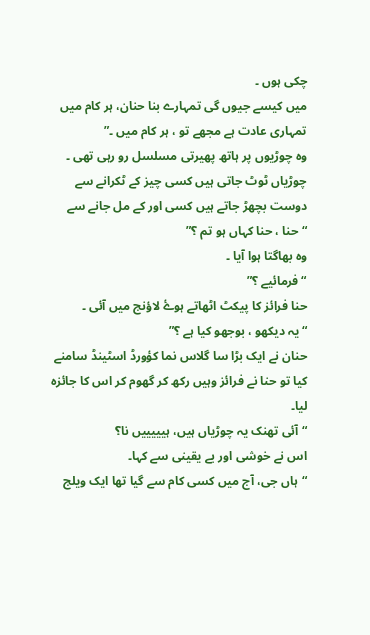چکی ہوں ۔
میں کیسے جیوں گی تمہارے بنا حنان، ہر کام میں تمہاری عادت ہے مجھے تو ، ہر کام میں ۔”
وہ چوڑیوں پر ہاتھ پھیرتی مسلسل رو رہی تھی ۔
چوڑیاں ٹوٹ جاتی ہیں کسی چیز کے ٹکرانے سے
دوست بچھڑ جاتے ہیں کسی اور کے مل جانے سے
“حنا ، حنا کہاں ہو تم ؟”
وہ بھاگتا ہوا آیا ۔
“فرمائیے ؟”
حنا فرائز کا پیکٹ اٹھاتے ہوۓ لاؤنج میں آئی ۔
“یہ دیکھو ، بوجھو کیا ہے ؟”
حنان نے ایک بڑا سا گلاس نما کؤورڈ اسٹینڈ سامنے کیا تو حنا نے فرائز وہیں رکھ کر گھوم کر اس کا جائزہ لیا۔
“آئی تھنک یہ چوڑیاں ہیں، ہیییییں نا؟
اس نے خوشی اور بے یقینی سے کہا۔
“ہاں جی، آج میں کسی کام سے گیا تھا ایک ویلج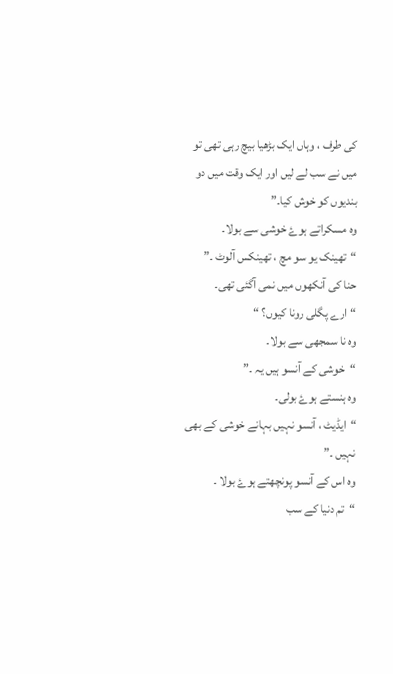کی طرف ، وہاں ایک بڑھیا بیچ رہی تھی تو میں نے سب لے لیں اور ایک وقت میں دو بندیوں کو خوش کیا۔”
وہ مسکراتے ہوۓ خوشی سے بولا۔
“تھینک یو سو مچ ، تھینکس آلوٹ ۔”
حنا کی آنکھوں میں نمی آگئی تھی۔
“ارے پگلی رونا کیوں؟ “
وہ نا سمجھی سے بولا۔
“خوشی کے آنسو ہیں یہ ۔”
وہ ہنستے ہوۓ بولی۔
“ایڈیٹ ، آنسو نہیں بہانے خوشی کے بھی نہیں ۔”
وہ اس کے آنسو پونچھتے ہوۓ بولا ۔
“تم دنیا کے سب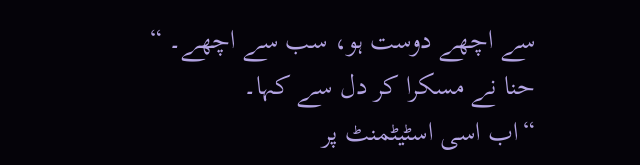سے اچھے دوست ہو، سب سے اچھے۔ “
حنا نے مسکرا کر دل سے کہا۔
“اب اسی اسٹیٹمنٹ پر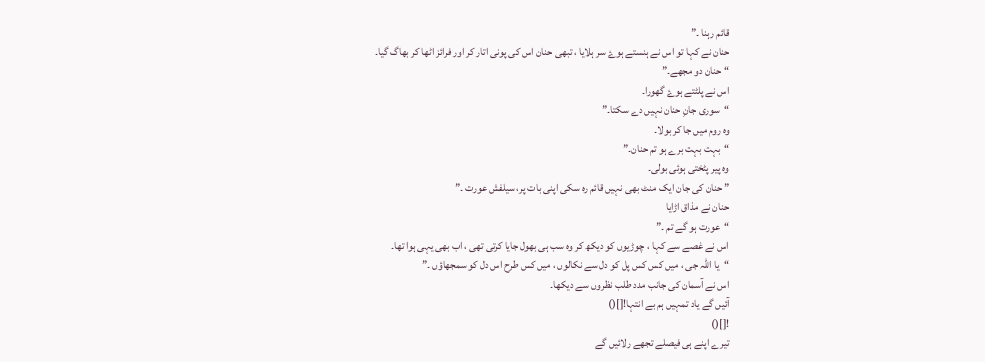قائم رہنا ۔”
حنان نے کہا تو اس نے ہنستے ہوۓ سر ہلایا ، تبھی حنان اس کی پونی اتار کر اور فرائز اٹھا کر بھاگ گیا۔
“حنان دو مجھے۔”
اس نے پلٹتے ہوۓ گھورا۔
“سوری جانِ حنان نہیں دے سکتا۔”
وہ روم میں جا کر بولا۔
“بہت بہت برے ہو تم حنان۔”
وہ پیر پٹختی ہوئی بولی۔
” حنان کی جان ایک منٹ بھی نہیں قائم رہ سکی اپنی بات پر، سیلفش عورت ۔”
حنان نے مذاق اڑایا
“عورت ہو گے تم ۔”
اس نے غصے سے کہا ، چوڑیوں کو دیکھ کر وہ سب ہی بھول جایا کرتی تھی ، اب بھی یہی ہوا تھا۔
“یا اللہ جی ، میں کس کس پل کو دل سے نکالوں ، میں کس طرح اس دل کو سمجھاؤں ۔”
اس نے آسمان کی جانب مدد طلب نظروں سے دیکھا۔
آئیں گے یاد تمہیں ہم بے انتہا![]()
![]()
تیرے اپنے ہی فیصلے تجھے رلائیں گے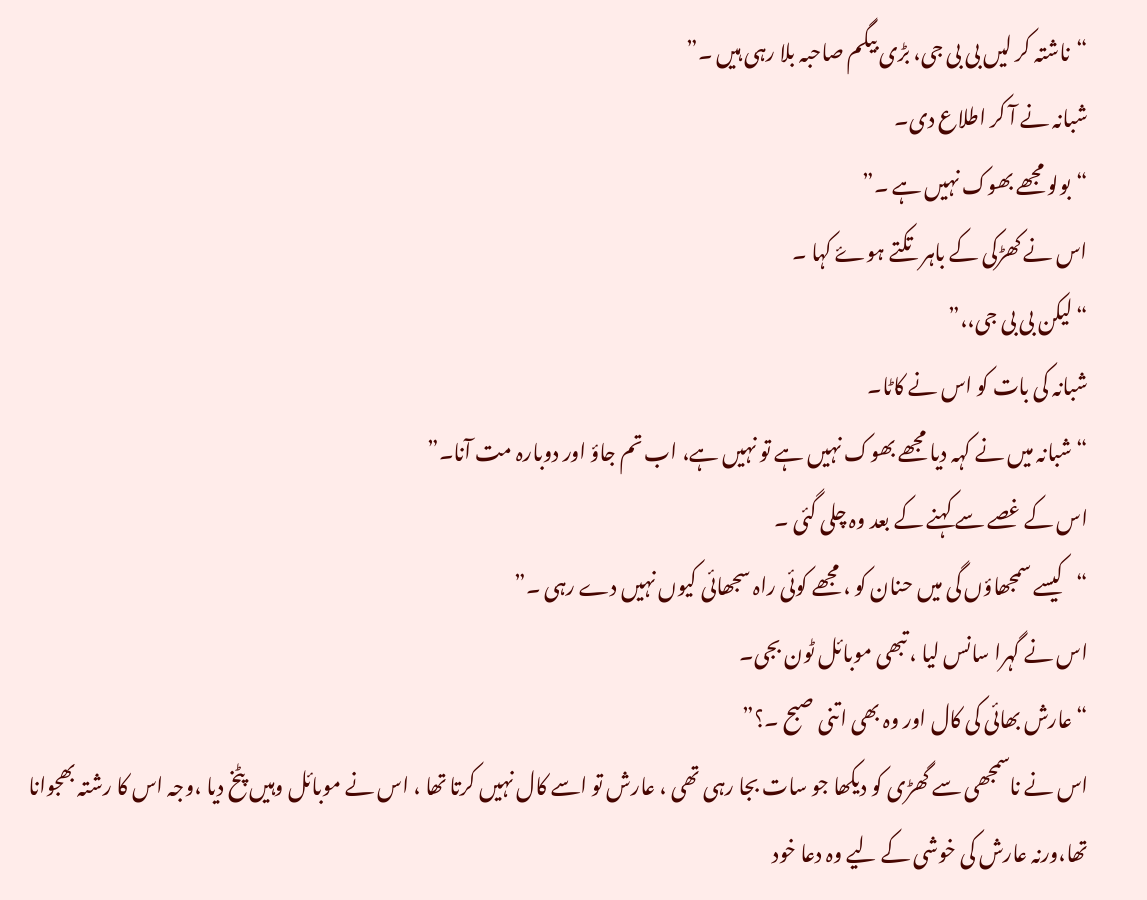“ناشتہ کر لیں بی بی جی، بڑی بیگم صاحبہ بلا رہی ہیں ۔”
شبانہ نے آ کر اطلاع دی۔
“بولو مجھے بھوک نہیں ہے ۔”
اس نے کھڑکی کے باہر تکتے ہوۓ کہا ۔
“لیکن بی بی جی،،”
شبانہ کی بات کو اس نے کاٹا۔
“شبانہ میں نے کہہ دیا مجھے بھوک نہیں ہے تو نہیں ہے، اب تم جاؤ اور دوبارہ مت آنا۔”
اس کے غصے سے کہنے کے بعد وہ چلی گئی ۔
“کیسے سمجھاؤں گی میں حنان کو ، مجھے کوئی راہ سجھائی کیوں نہیں دے رہی ۔”
اس نے گہرا سانس لیا ، تبھی موبائل ٹون بجی۔
“عارش بھائی کی کال اور وہ بھی اتنی صبح ۔؟”
اس نے ناسمجھی سے گھڑی کو دیکھا جو سات بجا رہی تھی ، عارش تو اسے کال نہیں کرتا تھا ، اس نے موبائل وہیں پٹخ دیا ،وجہ اس کا رشتہ بھجوانا تھا،ورنہ عارش کی خوشی کے لیے وہ دعا خود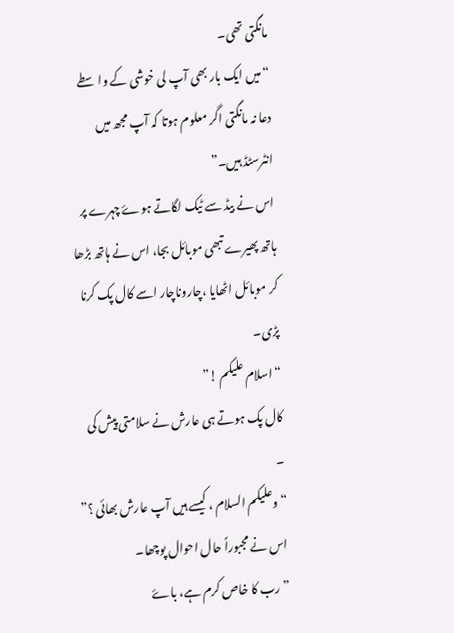مانگتی تھی۔
“میں ایک بار بھی آپ لی خوشی کے واسطے دعا نہ مانگتی اگر معلوم ہوتا کہ آپ مجھ میں انٹرسٹڈ ہیں۔”
اس نے بیڈ سے ٹیک لگاتے ہوۓ چہرے پر ہاتھ پھیرے تبھی موبائل بجا، اس نے ہاتھ بڑھا کر موبائل اٹھایا ،چاروناچار اسے کال پک کرنا پڑی۔
“اسلام علیکم !”
کال پک ہوتے ہی عارش نے سلامتی پیش کی ۔
“وعلیکم السلام ، کیسے ہیں آپ عارش بھائی ؟”
اس نے مجبوراً حال احوال پوچھا۔
” رب کا خاص کرم ہے، باۓ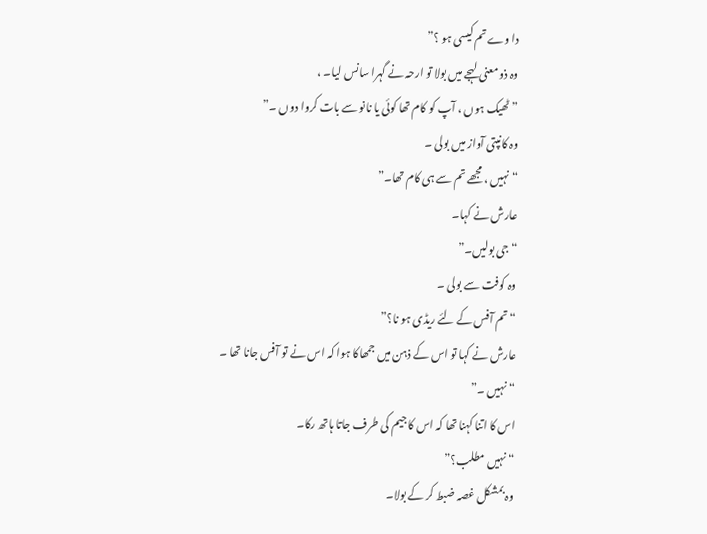دا وے تم کیسی ہو ؟”
وہ ذومعنی لہجے میں بولا تو ارحہ نے گہرا سانس لیا۔ ،
” ٹھیک ہوں ، آپ کو کام تھا کوئی یا نانو سے بات کروا دوں ۔”
وہ کانپتی آواز میں بولی ۔
“نہیں ، مجھے تم سے ہی کام تھا۔”
عارش نے کہا۔
“جی بولیں۔”
وہ کوفت سے بولی ۔
“تم آفس کے لئے ریڈی ہو نا؟”
عارش نے کہا تو اس کے ذہن میں جمھاکا ہوا کہ اس نے تو آفس جانا تھا ۔
“نہیں ۔”
اس کا اتنا کہنا تھا کہ اس کا جیم کی طرف جاتا ہاتھ رکا۔
“نہیں مطلب؟”
وہ بمشکل غصہ ضبط کر کے بولا۔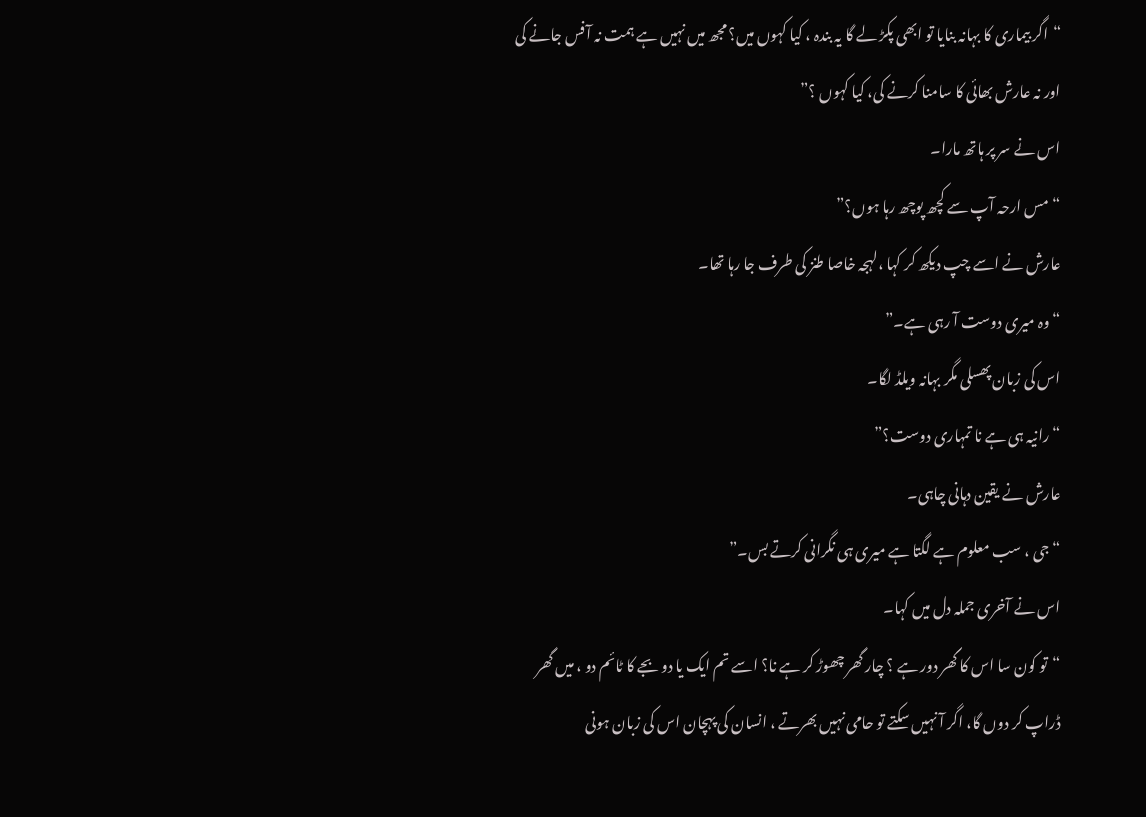“اگر بیماری کا بہانہ بنایا تو ابھی پکڑ لے گا یہ بندہ ، کیا کہوں میں؟ مجھ میں نہیں ہے ہمت نہ آفس جانے کی اور نہ عارش بھائی کا سامنا کرنے کی، کیا کہوں ؟”
اس نے سر پر ہاتھ مارا۔
“مس ارحہ آپ سے کچھ پوچھ رہا ہوں؟”
عارش نے اسے چپ دیکھ کر کہا ،لہجہ خاصا طنز کی طرف جا رہا تھا۔
“وہ میری دوست آ رہی ہے۔”
اس کی زبان پھسلی مگر بہانہ ویلڈ لگا۔
“رانیہ ہی ہے نا تمہاری دوست؟”
عارش نے یقین دہانی چاہی۔
“جی ، سب معلوم ہے لگتا ہے میری ہی نگرانی کرتے بس۔”
اس نے آخری جملہ دل میں کہا۔
“تو کون سا اس کا گھر دور ہے ؟ چار گھر چھوڑ کر ہے نا؟ اسے تم ایک یا دو بجے کا ٹائم دو ، میں گھر ڈراپ کر دوں گا، اگر آ نہیں سکتے تو حامی نہیں بھرتے ، انسان کی پہچان اس کی زبان ہونی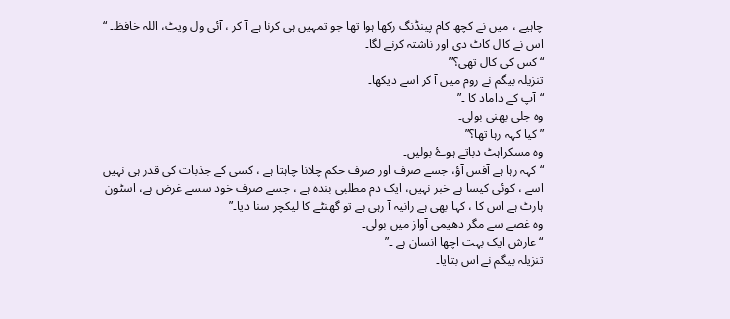چاہیے ، میں نے کچھ کام پینڈنگ رکھا ہوا تھا جو تمہیں ہی کرنا ہے آ کر ، آئی ول ویٹ، اللہ خافظ۔ “
اس نے کال کاٹ دی اور ناشتہ کرنے لگا۔
“کس کی کال تھی؟”
تنزیلہ بیگم نے روم میں آ کر اسے دیکھا۔
“آپ کے داماد کا ۔”
وہ جلی بھنی بولی۔
” کیا کہہ رہا تھا؟”
وہ مسکراہٹ دباتے ہوۓ بولیں۔
“کہہ رہا ہے آفس آؤ، جسے صرف اور صرف حکم چلانا چاہتا ہے ، کسی کے جذبات کی قدر ہی نہیں اسے ، کوئی کیسا ہے خبر نہیں، ایک دم مطلبی بندہ ہے ، جسے صرف خود سسے غرض ہے، اسٹون ہارٹ ہے اس کا ، کہا بھی ہے رانیہ آ رہی ہے تو گھنٹے کا لیکچر سنا دیا۔”
وہ غصے سے مگر دھیمی آواز میں بولی۔
“عارش ایک بہت اچھا انسان ہے ۔”
تنزیلہ بیگم نے اس بتایا۔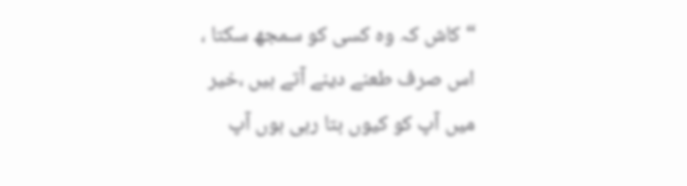“کاش کہ وہ کسی کو سمجھ سکتا ، اس صرف طعنے دینے آتے ہیں ،خیر میں آپ کو کیوں بتا رہی ہوں آپ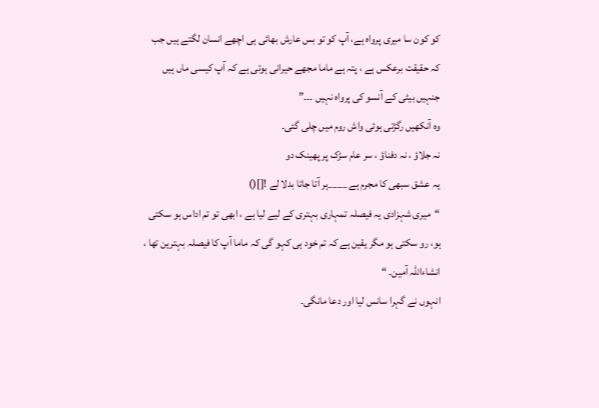کو کون سا میری پرواہ ہے، آپ کو تو بس عارش بھائی ہی اچھے انسان لگتے ہیں جب کہ حقیقت برعکس ہے ، پتہ ہے ماما مجھے حیرانی ہوتی ہے کہ آپ کیسی ماں ہیں جنہیں بیٹی کے آنسو کی پرواہ نہیں ۔۔۔”
وہ آنکھیں رگڑتی ہوئی واش روم میں چلی گئی۔
نہ جلاؤ ، نہ دفناؤ ، سر عام سڑک پر پھینک دو
یہ عشق سبھی کا مجرم ہے ____ہر آتا جاتا بدلا لے ![]()
“میری شہزادی یہ فیصلہ تمہاری بہتری کے لیے لیا ہے ، ابھی تو تم اداس ہو سکتی ہو، رو سکتی ہو مگر یقین ہے کہ تم خود ہی کہو گی کہ ماما آپ کا فیصلہ بہترین تھا ، انشاءاللہ آمین۔ “
انہوں نے گہرا سانس لیا اور دعا مانگی۔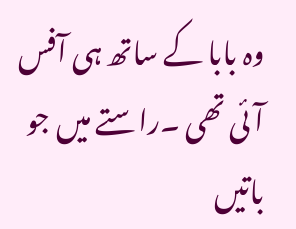وہ بابا کے ساتھ ہی آفس آئی تھی ۔راستے میں جو باتیں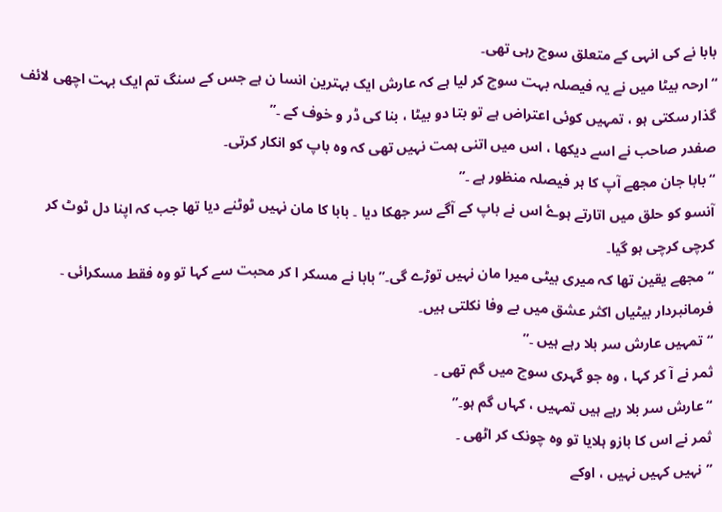بابا نے کی انہی کے متعلق سوچ رہی تھی۔
“ارحہ بیٹا میں نے یہ فیصلہ بہت سوچ کر لیا ہے کہ عارش ایک بہترین انسا ن ہے جس کے سنگ تم ایک بہت اچھی لائف گذار سکتی ہو ، تمہیں کوئی اعتراض ہے تو بتا دو بیٹا ، بنا کی ڈر و خوف کے ۔”
صفدر صاحب نے اسے دیکھا ، اس میں اتنی ہمت نہیں تھی کہ وہ باپ کو انکار کرتی۔
“بابا جان مجھے آپ کا ہر فیصلہ منظور ہے ۔”
آنسو کو حلق میں اتارتے ہوۓ اس نے باپ کے آگے سر جھکا دیا ۔ بابا کا مان نہیں ٹوٹنے دیا تھا جب کہ اپنا دل ٹوٹ کر کرچی کرچی ہو گیا۔
“مجھے یقین تھا کہ میری بیٹی میرا مان نہیں توڑے گی۔” بابا نے مسکر ا کر محبت سے کہا تو وہ فقط مسکرائی ۔
فرمانبردار بیٹیاں اکثر عشق میں بے وفا نکلتی ہیں۔
“تمہیں عارش سر بلا رہے ہیں ۔”
ثمر نے آ کر کہا ، وہ جو گہری سوچ میں گم تھی ۔
“عارش سر بلا رہے ہیں تمہیں ، کہاں گم ہو۔”
ثمر نے اس کا بازو ہلایا تو وہ چونک کر اٹھی ۔
” نہیں کہیں نہیں ، اوکے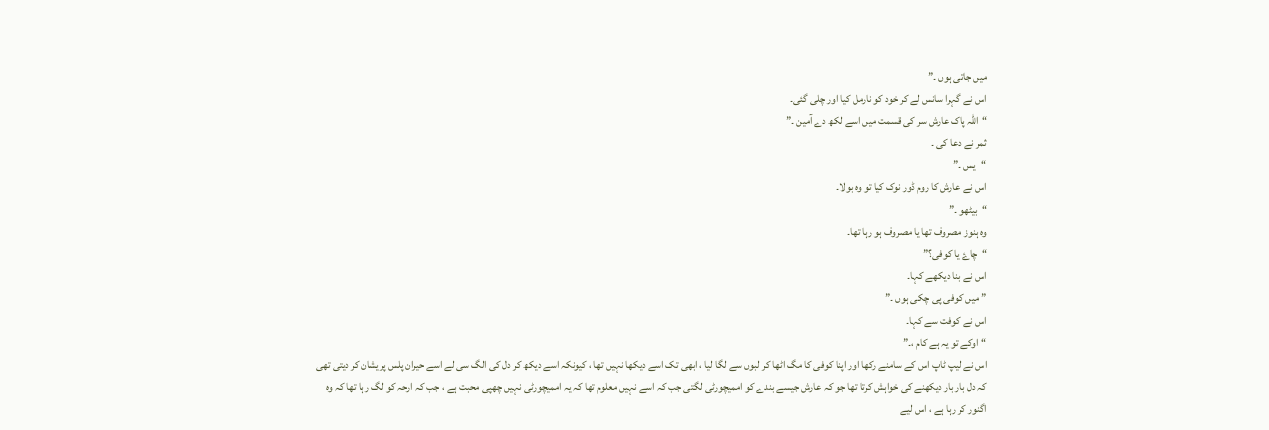میں جاتی ہوں ۔”
اس نے گہرا سانس لے کر خود کو نارمل کیا اور چلی گئی۔
“اللہ پاک عارش سر کی قسمت میں اسے لکھ دے آمین ۔”
ثمر نے دعا کی ۔
“یس ۔”
اس نے عارش کا روم ڈور نوک کیا تو وہ بولا۔
“بیٹھو ۔”
وہ ہنوز مصروف تھا یا مصروف ہو رہا تھا۔
“چاۓ یا کوفی؟”
اس نے بنا دیکھے کہا۔
” میں کوفی پی چکی ہوں ۔”
اس نے کوفت سے کہا۔
“اوکے تو یہ ہے کام ،۔”
اس نے لیپ ٹاپ اس کے سامنے رکھا اور اپنا کوفی کا مگ اٹھا کر لبوں سے لگا لیا ، ابھی تک اسے دیکھا نہیں تھا ، کیونکہ اسے دیکھ کر دل کی الگ سی لے اسے حیران پلس پریشان کر دیتی تھی کہ دل بار بار دیکھنے کی خواہش کرتا تھا جو کہ عارش جیسے بندے کو اممیچورٹی لگتی جب کہ اسے نہیں معلوم تھا کہ یہ اممیچورٹی نہیں چھپی محبت ہے ، جب کہ ارحہ کو لگ رہا تھا کہ وہ اگنور کر رہا ہے ، اس لیے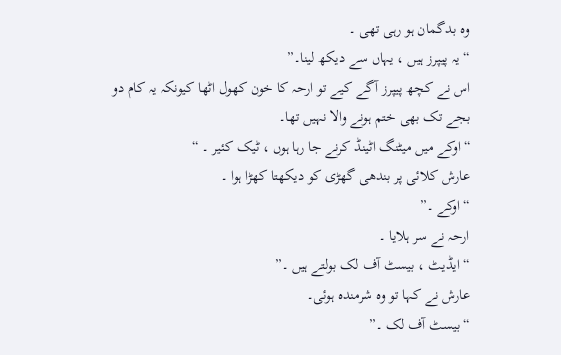وہ بدگمان ہو رہی تھی ۔
“یہ پیپرز ہیں ، یہاں سے دیکھ لینا۔”
اس نے کچھ پیپرز آگے کیے تو ارحہ کا خون کھول اٹھا کیونکہ یہ کام دو بجے تک بھی ختم ہونے والا نہیں تھا۔
“اوکے میں میٹنگ اٹینڈ کرنے جا رہا ہوں ، ٹیک کئیر ۔ “
عارش کلائی پر بندھی گھڑی کو دیکھتا کھڑا ہوا ۔
“اوکے ۔”
ارحہ نے سر ہلایا ۔
“ایڈیٹ ، بیسٹ آف لک بولتے ہیں ۔”
عارش نے کہا تو وہ شرمندہ ہوئی۔
“بیسٹ آف لک ۔”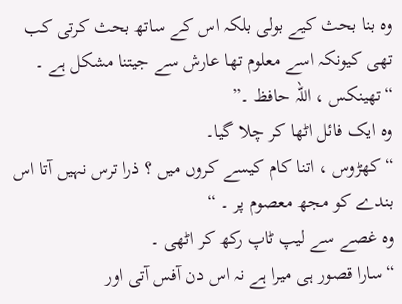وہ بنا بحث کیے بولی بلکہ اس کے ساتھ بحث کرتی کب تھی کیونکہ اسے معلوم تھا عارش سے جیتنا مشکل ہے ۔
“تھینکس ، اللہ حافظ ۔”
وہ ایک فائل اٹھا کر چلا گیا۔
“کھڑوس ، اتنا کام کیسے کروں میں ؟ ذرا ترس نہیں آتا اس بندے کو مجھ معصوم پر ۔ “
وہ غصے سے لیپ ٹاپ رکھ کر اٹھی ۔
“سارا قصور ہی میرا ہے نہ اس دن آفس آتی اور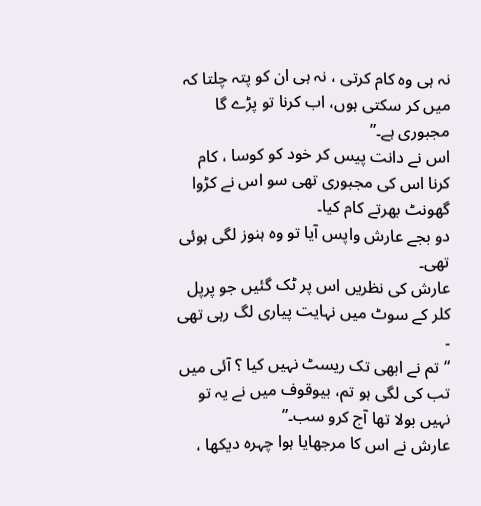نہ ہی وہ کام کرتی ، نہ ہی ان کو پتہ چلتا کہ میں کر سکتی ہوں، اب کرنا تو پڑے گا مجبوری ہے۔”
اس نے دانت پیس کر خود کو کوسا ، کام کرنا اس کی مجبوری تھی سو اس نے کڑوا گھونٹ بھرتے کام کیا۔
دو بجے عارش واپس آیا تو وہ ہنوز لگی ہوئی تھی۔
عارش کی نظریں اس پر ٹک گئیں جو پرپل کلر کے سوٹ میں نہایت پیاری لگ رہی تھی ۔
“تم نے ابھی تک ریسٹ نہیں کیا ؟ آئی میں تب کی لگی ہو تم، بیوقوف میں نے یہ تو نہیں بولا تھا آج کرو سب۔”
عارش نے اس کا مرجھایا ہوا چہرہ دیکھا ،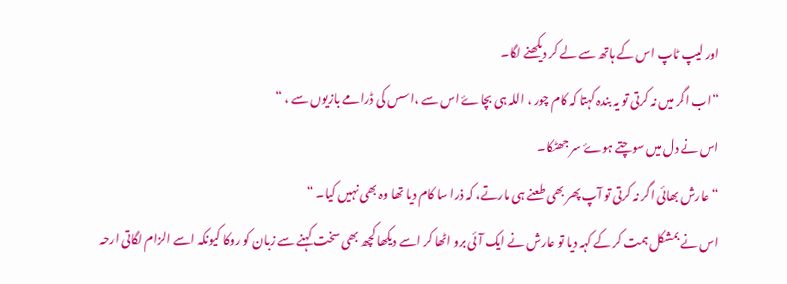اور لیپ ٹاپ اس کے ہاتھ سے لے کر دیکھنے لگا۔
“اب اگر میں نہ کرتی تو یہ بندہ کہتا کہ کام چور ، اللہ ہی بچاۓ اس سے ،اسس کی ڈرامے بازیوں سے ، “
اس نے دل میں سوچتے ہوۓ سر جھٹکا۔
“عارش بھائی اگر نہ کرتی تو آپ پھر بھی طعنے ہی مارتے، کہ ذرا سا کام دیا تھا وہ بھی نہیں کیا۔ “
اس نے بمشکل ہمت کر کے کہہ دیا تو عارش نے ایک آئی برو اٹھا کر اسے دیکھا کچھ بھی سخت کہنے سے زبان کو روکا کیونکہ اسے الزام لگاتی ارحہ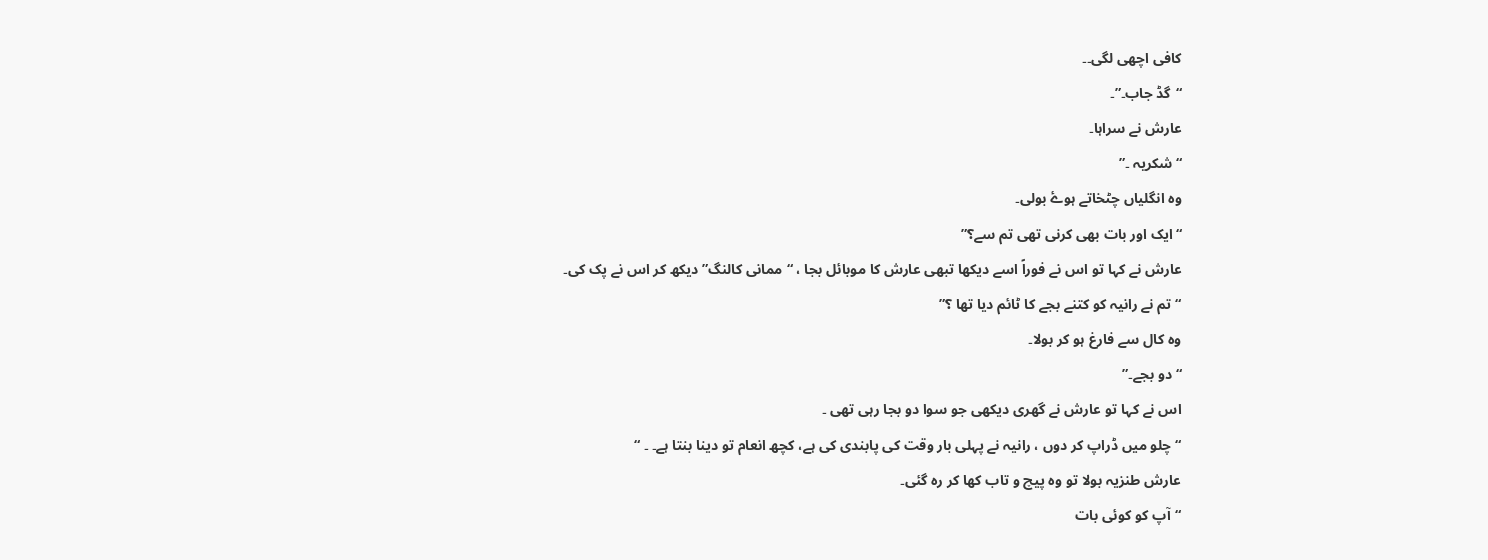کافی اچھی لگی۔۔
“گڈ جاب۔”۔
عارش نے سراہا۔
“شکریہ ۔”
وہ انگلیاں چٹخاتے ہوۓ بولی۔
“ایک اور بات بھی کرنی تھی تم سے؟”
عارش نے کہا تو اس نے فوراً اسے دیکھا تبھی عارش کا موبائل بجا ، “ممانی کالنگ” دیکھ کر اس نے پک کی۔
“تم نے رانیہ کو کتنے بجے کا ٹائم دیا تھا ؟”
وہ کال سے فارغ ہو کر بولا۔
“دو بجے۔”
اس نے کہا تو عارش نے گھری دیکھی جو سوا دو بجا رہی تھی ۔
“چلو میں ڈراپ کر دوں ، رانیہ نے پہلی بار وقت کی پابندی کی ہے، کچھ انعام تو دینا بنتا ہے۔ ۔ “
عارش طنزيہ بولا تو وہ پیچ و تاب کھا کر رہ گئی۔
“آپ کو کوئی بات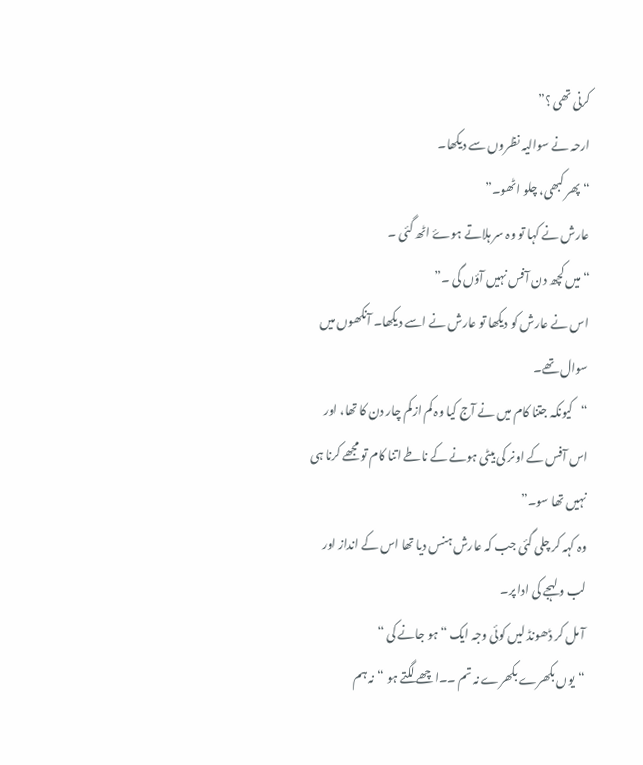کرنی تھی ؟”
ارحہ نے سوالیہ نظروں سے دیکھا۔
“پھر کبھی، چلو اٹھو۔”
عارش نے کہا تو وہ سر ہلاتے ہوۓ اٹھ گئی ۔
“میں کچھ دن آفس نہیں آؤں گی ۔”
اس نے عارش کو دیکھا تو عارش نے اسے دیکھا۔ آنکھوں میں سوال تھے۔
“کیونکہ جتنا کام میں نے آج کیا وہ کم ازکم چار دن کا تھا، اور اس آفس کے اونر کی بیٹی ہونے کے ناطے اتنا کام تو مجھے کرنا ہی نہیں تھا سو۔”
وہ کہہ کر چلی گئی جب کہ عارش ہنس دیا تھا اس کے انداز اور لب و لہجے کی ادا پر۔
آ مل کر ڈھونڈ لیں کوئی وجہ ایک “ہو جانے کی “
“یوں بکھرے بکھرے نہ تم ۔۔اچھے لگتے ہو “نہ ہم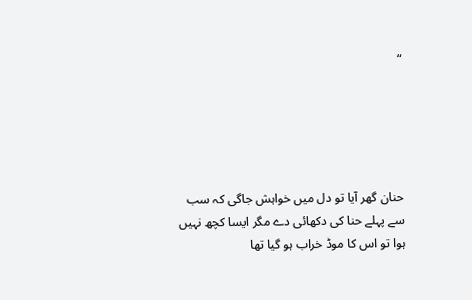“





حنان گھر آیا تو دل میں خواہش جاگی کہ سب سے پہلے حنا کی دکھائی دے مگر ایسا کچھ نہیں ہوا تو اس کا موڈ خراب ہو گیا تھا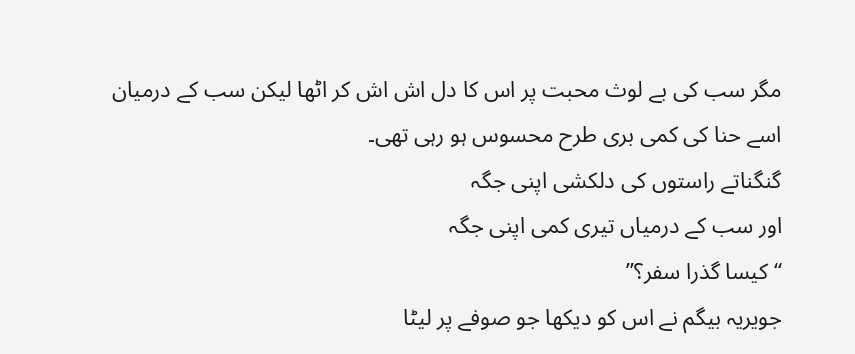مگر سب کی بے لوث محبت پر اس کا دل اش اش کر اٹھا لیکن سب کے درمیان اسے حنا کی کمی بری طرح محسوس ہو رہی تھی۔
گنگناتے راستوں کی دلکشی اپنی جگہ
اور سب کے درمیاں تیری کمی اپنی جگہ
“کیسا گذرا سفر؟”
جویریہ بیگم نے اس کو دیکھا جو صوفے پر لیٹا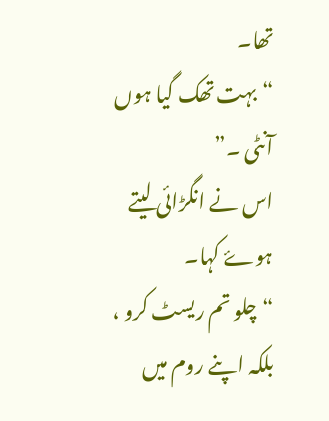تھا۔
“بہت تھک گیا ہوں آنٹی ۔”
اس نے انگڑائی لیتے ہوۓ کہا۔
“چلو تم ریسٹ کرو ، بلکہ اپنے روم میں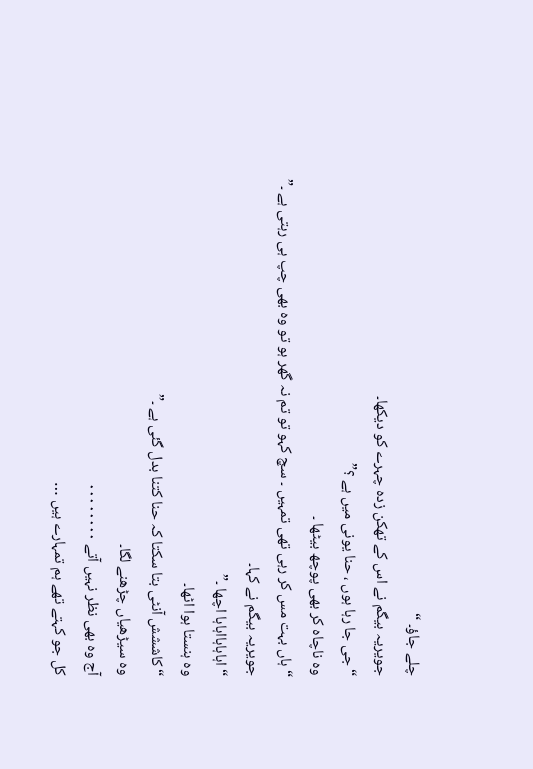چلے جاؤ۔ “
جویریہ بیگم نے اس کے تھکن زدہ چہرے کو دیکھا۔
“جی جا رہا ہوں ، حنا یونی میں ہے ؟”
وہ ناچاہ کر بھی پوچھ بیٹھا ۔
“ہاں بہت مس کر رہی تھی تمہیں ۔ سچ کہو تو تم نہ گھر ہو تو وہ بھی چپ ہی رہتی ہے ۔”
جویریہ بیگم نے کہا۔
“اہاہاہااہاہا اچھا ۔”
وہ ہنستا ہوا اٹھا۔
“کاششش آنٹی بتا سکتا کہ حنا کتنا بدل گئی ہے ۔”
وہ سیڑھیاں چڑھنے لگا۔
آج وہ بھی نظر نہیں آتے ٠٠٠٠٠٠٠٠
کل جو کہتے تھے ہم تمہارے ہیں …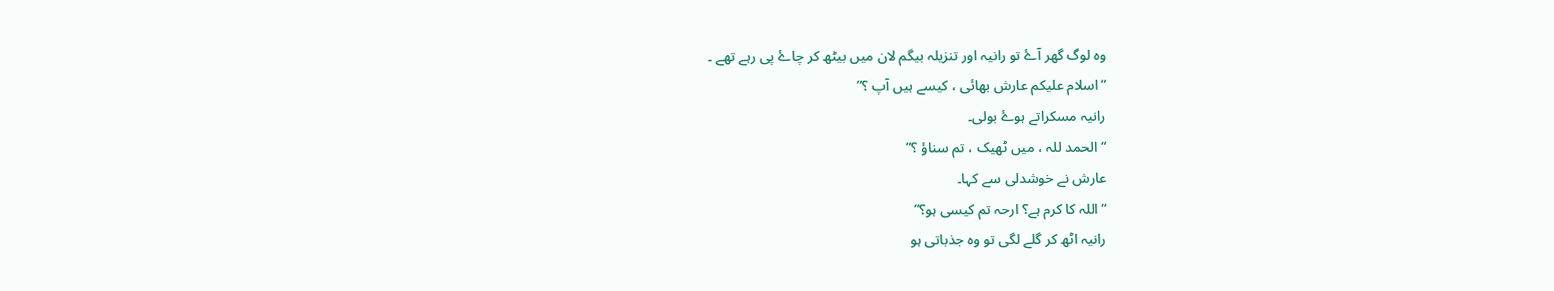وہ لوگ گھر آۓ تو رانیہ اور تنزیلہ بیگم لان میں بیٹھ کر چاۓ پی رہے تھے ۔
“اسلام علیکم عارش بھائی ، کیسے ہیں آپ ؟”
رانیہ مسکراتے ہوۓ بولی۔
“الحمد للہ ، میں ٹھیک ، تم سناؤ ؟”
عارش نے خوشدلی سے کہا۔
“اللہ کا کرم ہے؟ ارحہ تم کیسی ہو؟”
رانیہ اٹھ کر گلے لگی تو وہ جذباتی ہو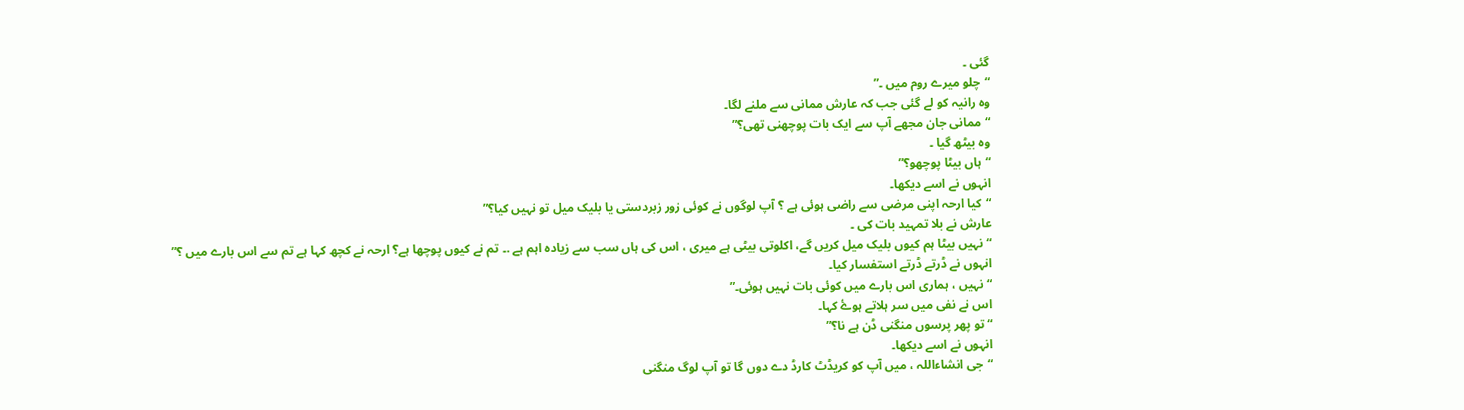گئی ۔
“چلو میرے روم میں ۔”
وہ رانیہ کو لے گئی جب کہ عارش ممانی سے ملنے لگا۔
“ممانی جان مجھے آپ سے ایک بات پوچھنی تھی؟”
وہ بیٹھ گیا ۔
“ہاں بیٹا پوچھو؟”
انہوں نے اسے دیکھا۔
“کیا ارحہ اپنی مرضی سے راضی ہوئی ہے ؟ آپ لوگوں نے کوئی زور زبردستی یا بلیک میل تو نہیں کیا؟”
عارش نے بلا تمہید بات کی ۔
“نہیں بیٹا ہم کیوں بلیک میل کریں گے، اکلوتی بیٹی ہے میری ، اس کی ہاں سب سے زیادہ اہم ہے .۔ تم نے کیوں پوچھا ہے؟ ارحہ نے کچھ کہا ہے تم سے اس بارے میں ؟”
انہوں نے ڈرتے ڈرتے استفسار کیا۔
“نہیں ، ہماری اس بارے میں کوئی بات نہیں ہوئی۔”
اس نے نفی میں سر ہلاتے ہوۓ کہا۔
“تو پھر پرسوں منگنی ڈن ہے نا؟”
انہوں نے اسے دیکھا۔
“جی انشاءاللہ ، میں آپ کو کریڈٹ کارڈ دے دوں گا تو آپ لوگ منگنی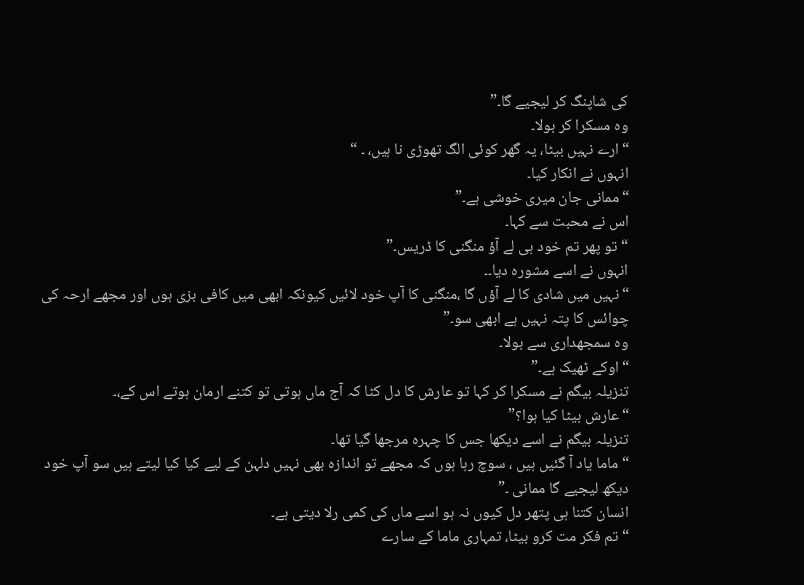کی شاپنگ کر لیجیے گا۔”
وہ مسکرا کر بولا۔
“ارے نہیں بیٹا، یہ گھر کوئی الگ تھوڑی نا ہیں، ۔ “
انہوں نے انکار کیا۔
“ممانی جان میری خوشی ہے۔”
اس نے محبت سے کہا۔
“تو پھر تم خود ہی لے آؤ منگنی کا ڈریس۔”
انہوں نے اسے مشورہ دیا۔۔
“نہیں میں شادی کا لے آؤں گا ،منگنی کا آپ خود لائیں کیونکہ ابھی میں کافی بزی ہوں اور مجھے ارحہ کی چوائس کا پتہ نہیں ہے ابھی سو۔”
وہ سمجھداری سے بولا۔
“اوکے ٹھیک ہے۔”
تنزیلہ بیگم نے مسکرا کر کہا تو عارش کا دل کٹا کہ آج ماں ہوتی تو کتنے ارمان ہوتے اس کے،۔
“عارش بیٹا کیا ہوا؟”
تنزیلہ بیگم نے اسے دیکھا جس کا چہرہ مرجھا گیا تھا۔
“ماما یاد آ گئیں ہیں ، سوچ رہا ہوں کہ مجھے تو اندازہ بھی نہیں دلہن کے لیے کیا کیا لیتے ہیں سو آپ خود دیکھ لیجیے گا ممانی ۔”
انسان کتنا ہی پتھر دل کیوں نہ ہو اسے ماں کی کمی رلا دیتی ہے۔
“تم فکر مت کرو بیٹا، تمہاری ماما کے سارے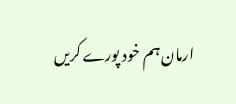ارمان ہم خود پورے کریں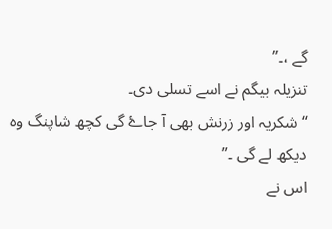گے ،۔”
تنزیلہ بیگم نے اسے تسلی دی۔
“شکریہ اور زرنش بھی آ جاۓ گی کچھ شاپنگ وہ دیکھ لے گی ۔”
اس نے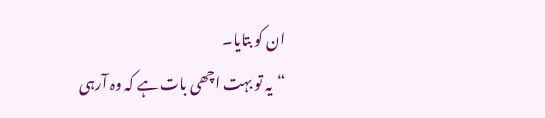ان کو بتایا۔
“یہ تو بہت اچھی بات ہے کہ وہ آرہی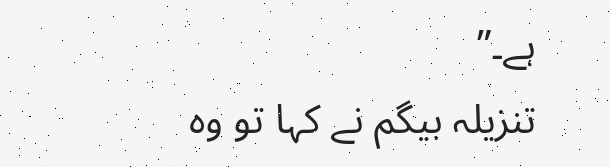ہے۔”
تنزیلہ بیگم نے کہا تو وہ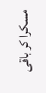مسکرا کر باقی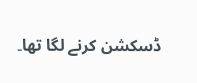ڈسکشن کرنے لگا تھا۔